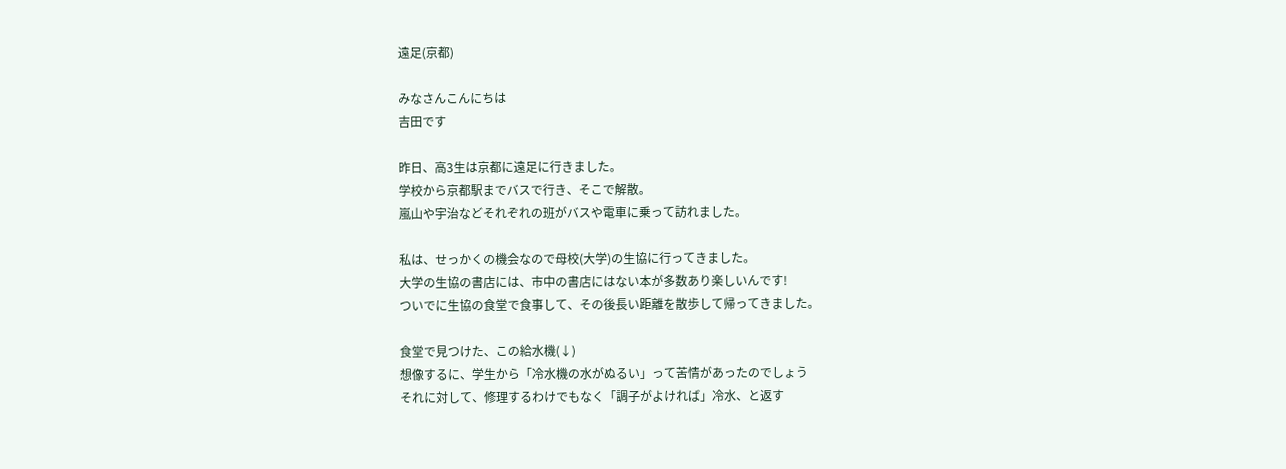遠足(京都)

みなさんこんにちは
吉田です

昨日、高3生は京都に遠足に行きました。
学校から京都駅までバスで行き、そこで解散。
嵐山や宇治などそれぞれの班がバスや電車に乗って訪れました。

私は、せっかくの機会なので母校(大学)の生協に行ってきました。
大学の生協の書店には、市中の書店にはない本が多数あり楽しいんです!
ついでに生協の食堂で食事して、その後長い距離を散歩して帰ってきました。

食堂で見つけた、この給水機(↓)
想像するに、学生から「冷水機の水がぬるい」って苦情があったのでしょう
それに対して、修理するわけでもなく「調子がよければ」冷水、と返す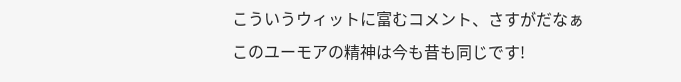こういうウィットに富むコメント、さすがだなぁ
このユーモアの精神は今も昔も同じです!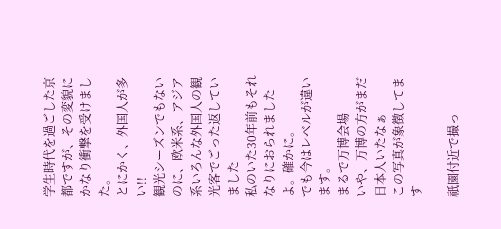学生時代を過ごした京都ですが、その変貌にかなり衝撃を受けました。
とにかく、外国人が多い!!
観光シーズンでもないのに、欧米系、アジア系いろんな外国人の観光客でごった返していました
私のいた30年前もそれなりにおられましたよ。確かに。
でも今はレベルが違います。
まるで万博会場
いや、万博の方がまだ日本人いたなぁ
この写真が象徴してます

祇園付近で撮っ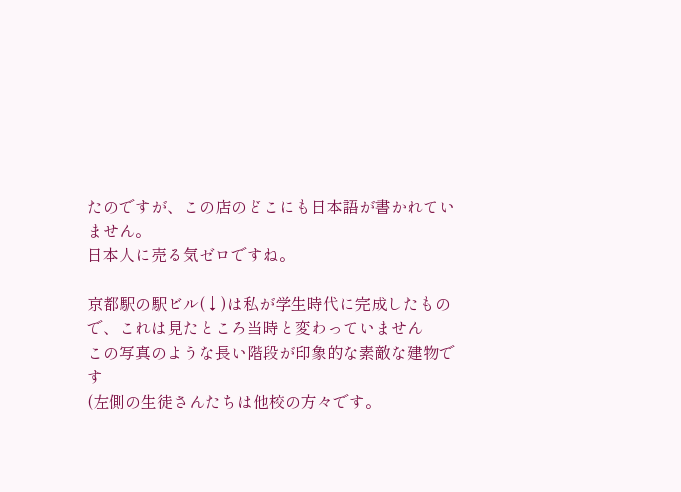たのですが、この店のどこにも日本語が書かれていません。
日本人に売る気ゼロですね。

京都駅の駅ビル(↓)は私が学生時代に完成したもので、これは見たところ当時と変わっていません
この写真のような長い階段が印象的な素敵な建物です
(左側の生徒さんたちは他校の方々です。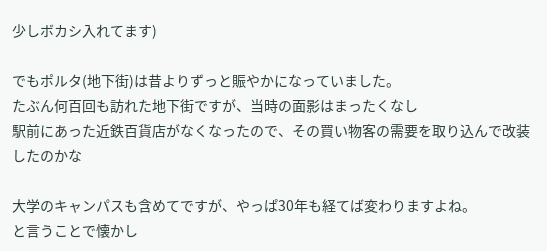少しボカシ入れてます)

でもポルタ(地下街)は昔よりずっと賑やかになっていました。
たぶん何百回も訪れた地下街ですが、当時の面影はまったくなし
駅前にあった近鉄百貨店がなくなったので、その買い物客の需要を取り込んで改装したのかな

大学のキャンパスも含めてですが、やっぱ30年も経てば変わりますよね。
と言うことで懐かし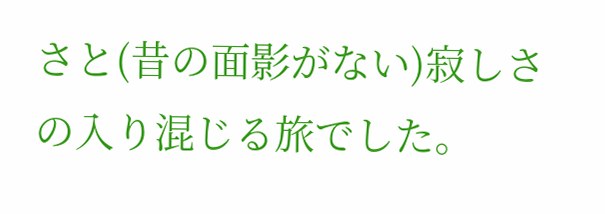さと(昔の面影がない)寂しさの入り混じる旅でした。